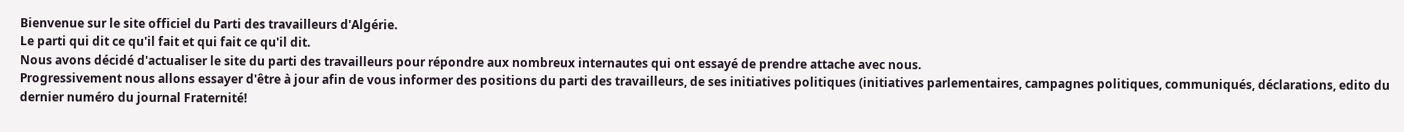Bienvenue sur le site officiel du Parti des travailleurs d'Algérie.
Le parti qui dit ce qu'il fait et qui fait ce qu'il dit.
Nous avons décidé d'actualiser le site du parti des travailleurs pour répondre aux nombreux internautes qui ont essayé de prendre attache avec nous.
Progressivement nous allons essayer d'être à jour afin de vous informer des positions du parti des travailleurs, de ses initiatives politiques (initiatives parlementaires, campagnes politiques, communiqués, déclarations, edito du dernier numéro du journal Fraternité!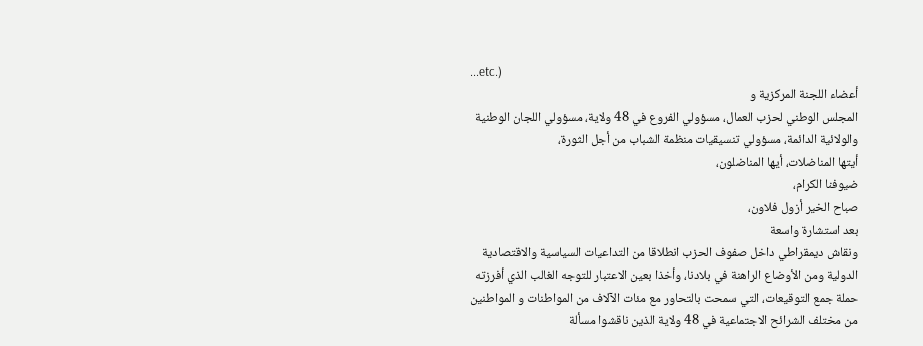...etc.)
أعضاء اللجنة المركزية و
المجلس الوطني لحزب العمال، مسؤولي الفروع في 48 ولاية، مسؤولي اللجان الوطنية
والولائية الدائمة، مسؤولي تنسيقيات منظمة الشباب من أجل الثورة،
أيتها المناضلات، أيها المناضلون،
ضيوفنا الكرام،
صباح الخير أزول فلاون،
بعد استشارة واسعة
ونقاش ديمقراطي داخل صفوف الحزب انطلاقا من التداعيات السياسية والاقتصادية
الدولية ومن الأوضاع الراهنة في بلادنا، وأخذا بعين الاعتبار للتوجه الغالب الذي أفرزته
حملة جمع التوقيعات، التي سمحت بالتحاور مع مئات الآلاف من المواطنات و المواطنين
من مختلف الشرائح الاجتماعية في 48 ولاية الذين ناقشوا مسألة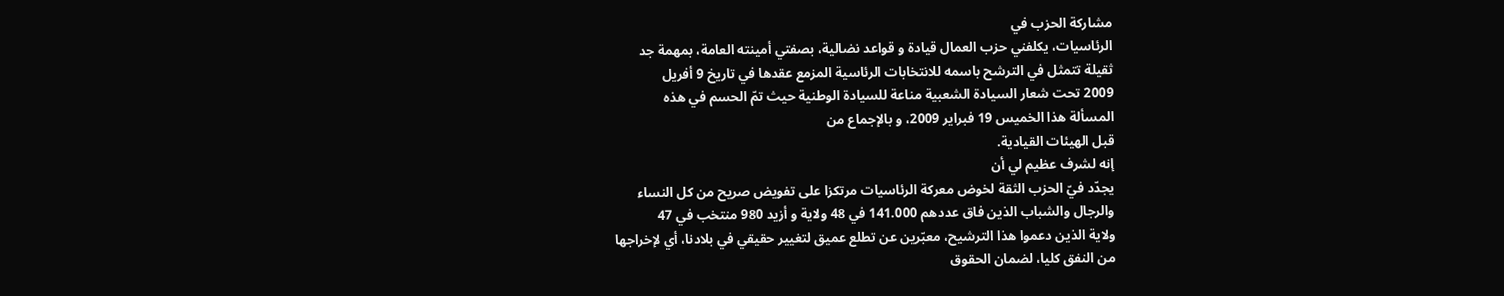مشاركة الحزب في
الرئاسيات، يكلفني حزب العمال قيادة و قواعد نضالية، بصفتي أمينته العامة، بمهمة جد
ثقيلة تتمثل في الترشح باسمه للانتخابات الرئاسية المزمع عقدها في تاريخ 9 أفريل
2009 تحت شعار السيادة الشعبية مناعة للسيادة الوطنية حيث تمّ الحسم في هذه
المسألة هذا الخميس 19 فبراير 2009، و بالإجماع من
قبل الهيئات القيادية.
إنه لشرف عظيم لي أن
يجدّد فيّ الحزب الثقة لخوض معركة الرئاسيات مرتكزا على تفويض صريح من كل النساء
والرجال والشباب الذين فاق عددهم 141.000 في 48 ولاية و أزيد 980 منتخب في 47
ولاية الذين دعموا هذا الترشيح، معبّرين عن تطلع عميق لتغيير حقيقي في بلادنا، أي لإخراجها
من النفق كليا، لضمان الحقوق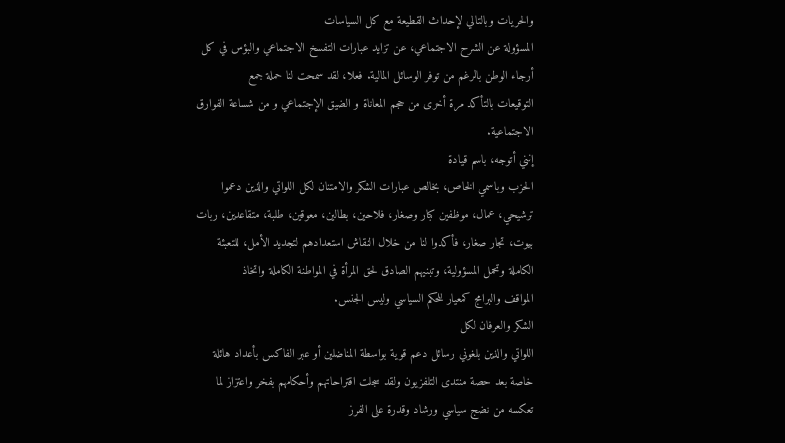والحريات وبالتالي لإحداث القطيعة مع كل السياسات
المسؤولة عن الشرح الاجتماعي، عن تزايد عبارات التفسخ الاجتماعي والبؤس في كل
أرجاء الوطن بالرغم من توفر الوسائل المالية. فعلا، لقد سمحت لنا حملة جمع
التوقيعات بالتأكد مرة أخرى من حجم المعاناة و الضيق الإجتماعي و من شساعة الفوارق
الاجتماعية.
إنني أتوجه، باسم قيادة
الحزب وباسمي الخاص، بخالص عبارات الشكر والامتنان لكل اللواتي والذين دعموا
ترشيحي، عمال، موظفين كبار وصغار، فلاحين، بطالين، معوقين، طلبة، متقاعدين، ربات
بيوت، تجار صغار، فأكدوا لنا من خلال النقاش استعدادهم لتجديد الأمل، للتعبئة
الكاملة وتحمل المسؤولية، وتبنيهم الصادق لحق المرأة في المواطنة الكاملة واتخاذ
المواقف والبرامج كمعيار للحكم السياسي وليس الجنس.
الشكر والعرفان لكل
اللواتي والذين بلغوني رسائل دعم قوية بواسطة المناضلين أو عبر الفاكس بأعداد هائلة
خاصة بعد حصة منتدى التلفزيون ولقد سجلت اقتراحاتهم وأحكامهم بفخر واعتزاز لما
تعكسه من نضج سياسي ورشاد وقدرة على الفرز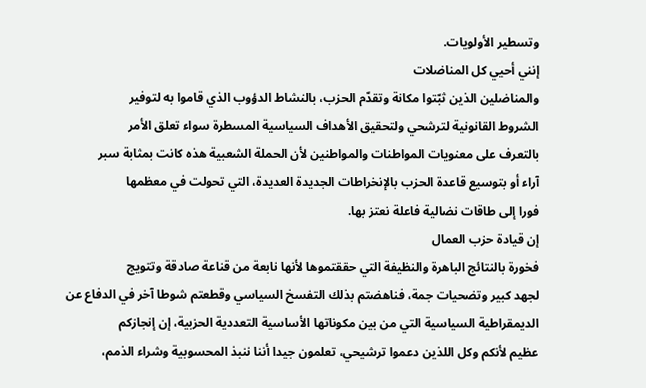وتسطير الأولويات.
إنني أحيي كل المناضلات
والمناضلين الذين ثبّتوا مكانة وتقدّم الحزب، بالنشاط الدؤوب الذي قاموا به لتوفير
الشروط القانونية لترشحي ولتحقيق الأهداف السياسية المسطرة سواء تعلق الأمر
بالتعرف على معنويات المواطنات والمواطنين لأن الحملة الشعبية هذه كانت بمثابة سبر
آراء أو بتوسيع قاعدة الحزب بالإنخراطات الجديدة العديدة، التي تحولت في معظمها
فورا إلى طاقات نضالية فاعلة نعتز بها.
إن قيادة حزب العمال
فخورة بالنتائج الباهرة والنظيفة التي حققتموها لأنها نابعة من قناعة صادقة وتتويج
لجهد كبير وتضحيات جمة، فناهضتم بذلك التفسخ السياسي وقطعتم شوطا آخر في الدفاع عن
الديمقراطية السياسية التي من بين مكوناتها الأساسية التعددية الحزبية، إن إنجازكم
عظيم لأنكم وكل اللذين دعموا ترشيحي، تعلمون جيدا أننا ننبذ المحسوبية وشراء الذمم،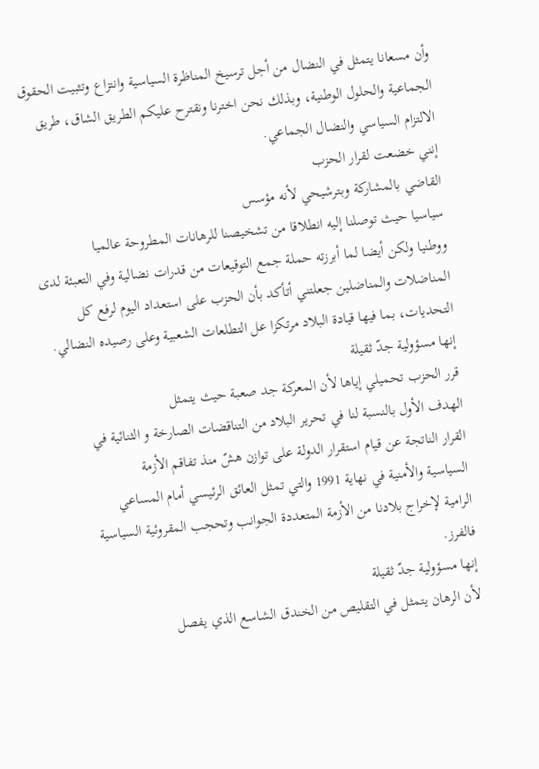وأن مسعانا يتمثل في النضال من أجل ترسيخ المناظرة السياسية وانتزاع وتثبيت الحقوق
الجماعية والحلول الوطنية، وبذلك نحن اخترنا ونقترح عليكم الطريق الشاق، طريق
الالتزام السياسي والنضال الجماعي.
إنني خضعت لقرار الحزب
القاضي بالمشاركة وبترشيحي لأنه مؤسس
سياسيا حيث توصلنا إليه انطلاقا من تشخيصنا للرهانات المطروحة عالميا
ووطنيا ولكن أيضا لما أبرزته حملة جمع التوقيعات من قدرات نضالية وفي التعبئة لدى
المناضلات والمناضلين جعلتني أتأكد بأن الحزب على استعداد اليوم لرفع كل
التحديات، بما فيها قيادة البلاد مرتكزا عل التطلعات الشعبية وعلى رصيده النضالي.
إنها مسؤولية جدّ ثقيلة
قرر الحزب تحميلي إياها لأن المعركة جد صعبة حيث يتمثل
الهدف الأول بالنسبة لنا في تحرير البلاد من التناقضات الصارخة و الثنائية في
القرار الناتجة عن قيام استقرار الدولة على توازن هشّ منذ تفاقم الأزمة
السياسية والأمنية في نهاية 1991 والتي تمثل العائق الرئيسي أمام المساعي
الرامية لإخراج بلادنا من الأزمة المتعددة الجوانب وتحجب المقروئية السياسية
فالفرز.
إنها مسؤولية جدّ ثقيلة
لأن الرهان يتمثل في التقليص من الخندق الشاسع الذي يفصل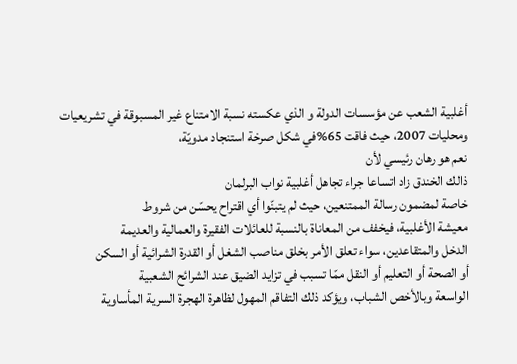أغلبية الشعب عن مؤسسات الدولة و الذي عكسته نسبة الامتناع غير المسبوقة في تشريعيات
ومحليات 2007، حيث فاقت 65%في شكل صرخة استنجاد مدويّة،
نعم هو رهان رئيسي لأن
ذالك الخندق زاد اتساعا جراء تجاهل أغلبية نواب البرلمان
خاصة لمضمون رسالة الممتنعين، حيث لم يتبنّوا أي اقتراح يحسّن من شروط
معيشة الأغلبية، فيخفف من المعاناة بالنسبة للعائلات الفقيرة والعمالية والعديمة
الدخل والمتقاعدين، سواء تعلق الأمر بخلق مناصب الشغل أو القدرة الشرائية أو السكن
أو الصحة أو التعليم أو النقل ممّا تسبب في تزايد الضيق عند الشرائح الشعبية
الواسعة وبالأخص الشباب، ويؤكد ذلك التفاقم المهول لظاهرة الهجرة السرية المأساوية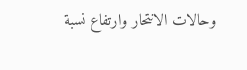وحالات الانتحار وارتفاع نسبة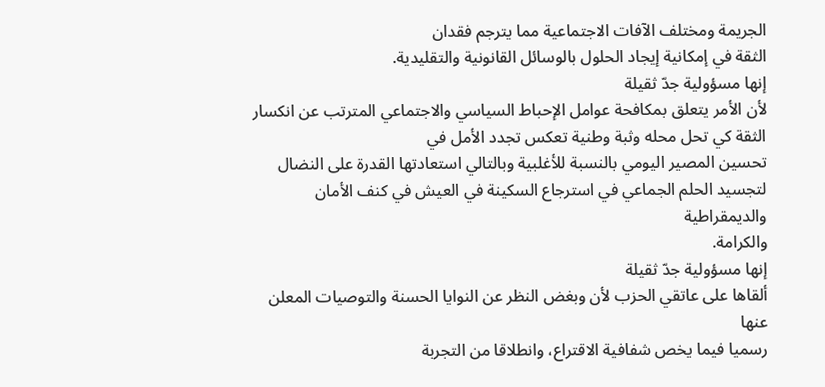الجريمة ومختلف الآفات الاجتماعية مما يترجم فقدان
الثقة في إمكانية إيجاد الحلول بالوسائل القانونية والتقليدية.
إنها مسؤولية جدّ ثقيلة
لأن الأمر يتعلق بمكافحة عوامل الإحباط السياسي والاجتماعي المترتب عن انكسار
الثقة كي تحل محله وثبة وطنية تعكس تجدد الأمل في
تحسين المصير اليومي بالنسبة للأغلبية وبالتالي استعادتها القدرة على النضال
لتجسيد الحلم الجماعي في استرجاع السكينة في العيش في كنف الأمان والديمقراطية
والكرامة.
إنها مسؤولية جدّ ثقيلة
ألقاها على عاتقي الحزب لأن وبغض النظر عن النوايا الحسنة والتوصيات المعلن عنها
رسميا فيما يخص شفافية الاقتراع، وانطلاقا من التجربة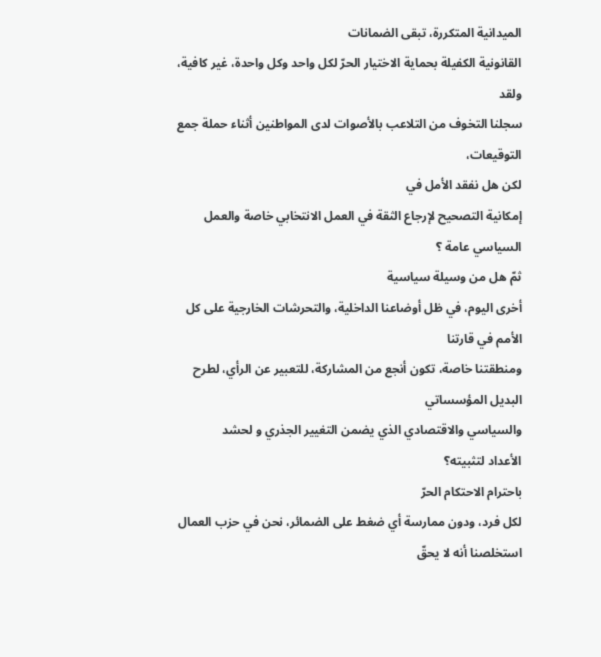الميدانية المتكررة، تبقى الضمانات
القانونية الكفيلة بحماية الاختيار الحرّ لكل واحد وكل واحدة، غير كافية، ولقد
سجلنا التخوف من التلاعب بالأصوات لدى المواطنين أثناء حملة جمع التوقيعات،
لكن هل نفقد الأمل في
إمكانية التصحيح لإرجاع الثقة في العمل الانتخابي خاصة والعمل السياسي عامة ؟
ثمّ هل من وسيلة سياسية
أخرى اليوم، في ظل أوضاعنا الداخلية، والتحرشات الخارجية على كل الأمم في قارتنا
ومنطقتنا خاصة، تكون أنجع من المشاركة، للتعبير عن الرأي، لطرح البديل المؤسساتي
والسياسي والاقتصادي الذي يضمن التغيير الجذري و لحشد
الأعداد لتثبيته؟
باحترام الاحتكام الحرّ
لكل فرد، ودون ممارسة أي ضغط على الضمائر، نحن في حزب العمال استخلصنا أنه لا يحقّ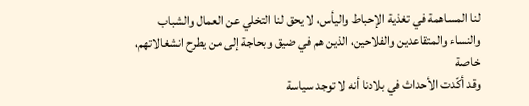لنا المساهمة في تغذية الإحباط واليأس، لا يحق لنا التخلي عن العمال والشباب
والنساء والمتقاعدين والفلاحين، الذين هم في ضيق وبحاجة إلى من يطرح انشغالاتهم، خاصة
وقد أكّدت الأحداث في بلادنا أنه لا توجد سياسة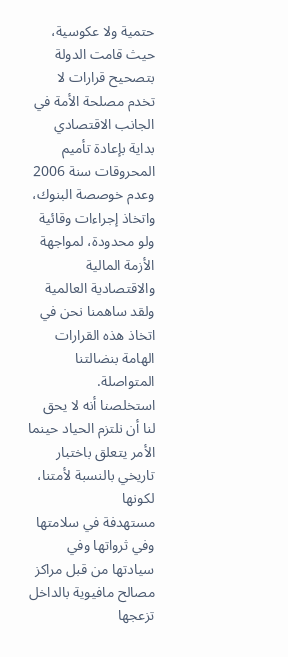حتمية ولا عكوسية، حيث قامت الدولة
بتصحيح قرارات لا تخدم مصلحة الأمة في الجانب الاقتصادي بداية بإعادة تأميم
المحروقات سنة 2006 وعدم خوصصة البنوك، واتخاذ إجراءات وقائية ولو محدودة، لمواجهة
الأزمة المالية والاقتصادية العالمية ولقد ساهمنا نحن في اتخاذ هذه القرارات
الهامة بنضالتنا المتواصلة.
استخلصنا أنه لا يحق
لنا أن نلتزم الحياد حينما الأمر يتعلق باختبار تاريخي بالنسبة لأمتنا، لكونها
مستهدفة في سلامتها وفي ثرواتها وفي سيادتها من قبل مراكز مصالح مافيوية بالداخل تزعجها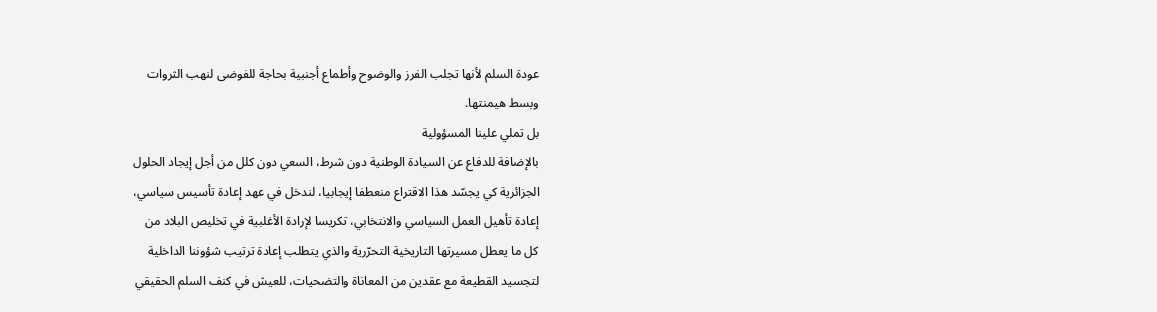عودة السلم لأنها تجلب الفرز والوضوح وأطماع أجنبية بحاجة للفوضى لنهب الثروات
وبسط هيمنتها.
بل تملي علينا المسؤولية
بالإضافة للدفاع عن السيادة الوطنية دون شرط، السعي دون كلل من أجل إيجاد الحلول
الجزائرية كي يجسّد هذا الاقتراع منعطفا إيجابيا، لندخل في عهد إعادة تأسيس سياسي،
إعادة تأهيل العمل السياسي والانتخابي، تكريسا لإرادة الأغلبية في تخليص البلاد من
كل ما يعطل مسيرتها التاريخية التحرّرية والذي يتطلب إعادة ترتيب شؤوننا الداخلية
لتجسيد القطيعة مع عقدين من المعاناة والتضحيات، للعيش في كنف السلم الحقيقي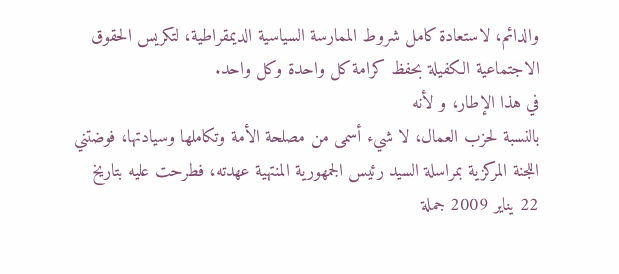والدائم، لاستعادة كامل شروط الممارسة السياسية الديمقراطية، لتكريس الحقوق
الاجتماعية الكفيلة بحفظ كرامة كل واحدة وكل واحد.
في هذا الإطار، و لأنه
بالنسبة لحزب العمال، لا شيء أسمى من مصلحة الأمة وتكاملها وسيادتها، فوضتني
اللجنة المركزية بمراسلة السيد رئيس الجمهورية المنتهية عهدته، فطرحت عليه بتاريخ
22 يناير 2009 جملة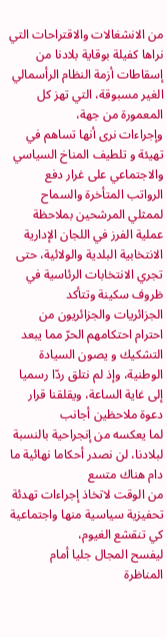من الانشغالات والاقتراحات التي نراها كفيلة بوقاية بلادنا من
إسقاطات أزمة النظام الرأسمالي الغير مسبوقة، التي تهز كل المعمورة من جهة،
وإجراءات نرى أنها تساهم في تهيئة و تلطيف المناخ السياسي والاجتماعي على غرار دفع
الرواتب المتأخرة والسماح لممثلي المرشحين بملاحظة عملية الفرز في اللجان الإدارية
الانتخابية البلدية والولائية، حتى تجري الانتخابات الرئاسية في ظروف سكينة وتتأكد
الجزائريات والجزائريون من احترام احتكامهم الحرّ مما يبعد التشكيك و يصون السيادة
الوطنية، وإذ لم نتلق ردّا رسميا إلى غاية الساعة، ويقلقنا قرار دعوة ملاحظين أجانب
لما يعكسه من إنجراحية بالنسبة لبلادنا، لن نصدر أحكاما نهائية ما دام هناك متسع
من الوقت لاتخاذ إجراءات تهدئة تحفيزية سياسية منها واجتماعية كي تنقشع الغيوم،
ليفسح المجال جليا أمام المناظرة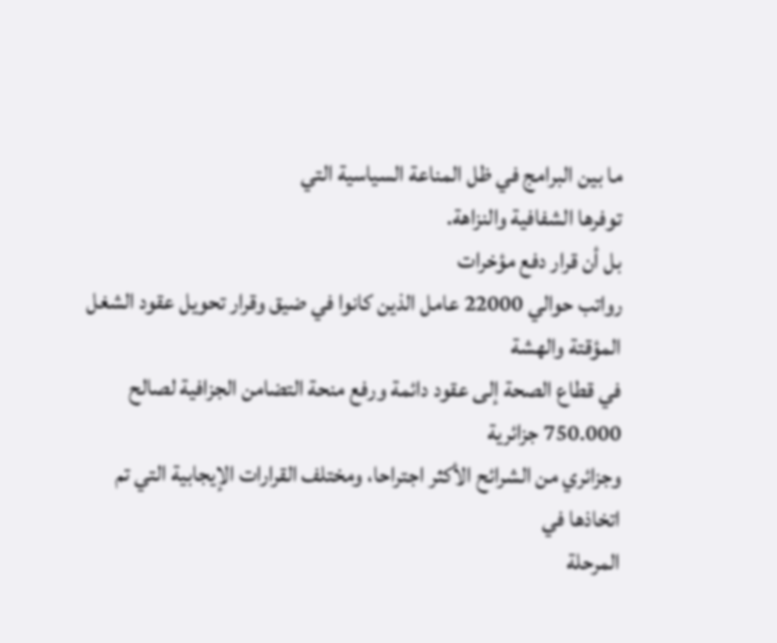ما بين البرامج في ظل المناعة السياسية التي
توفرها الشفافية والنزاهة.
بل أن قرار دفع مؤخرات
رواتب حوالي 22000 عامل الذين كانوا في ضيق وقرار تحويل عقود الشغل المؤقتة والهشة
في قطاع الصحة إلى عقود دائمة ورفع منحة التضامن الجزافية لصالح 750.000 جزائرية
وجزائري من الشرائح الأكثر اجتراحا، ومختلف القرارات الإيجابية التي تم اتخاذها في
المرحلة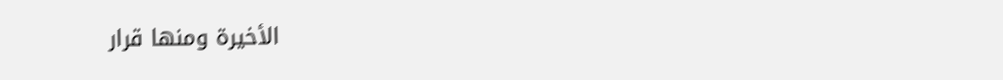الأخيرة ومنها قرار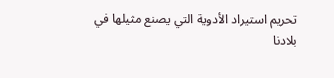تحريم استيراد الأدوية التي يصنع مثيلها في بلادنا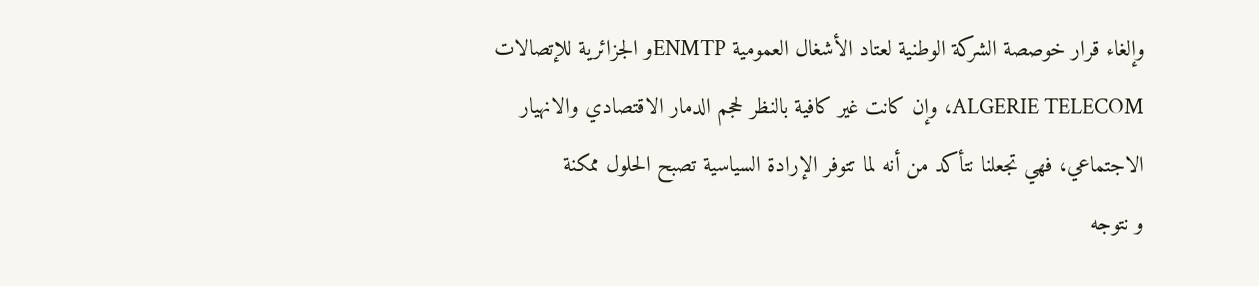وإلغاء قرار خوصصة الشركة الوطنية لعتاد الأشغال العمومية ENMTPو الجزائرية للإتصالات ALGERIE TELECOM، وإن كانت غير كافية بالنظر لحجم الدمار الاقتصادي والانهيار
الاجتماعي، فهي تجعلنا نتأكد من أنه لما تتوفر الإرادة السياسية تصبح الحلول ممكنة
و نتوجه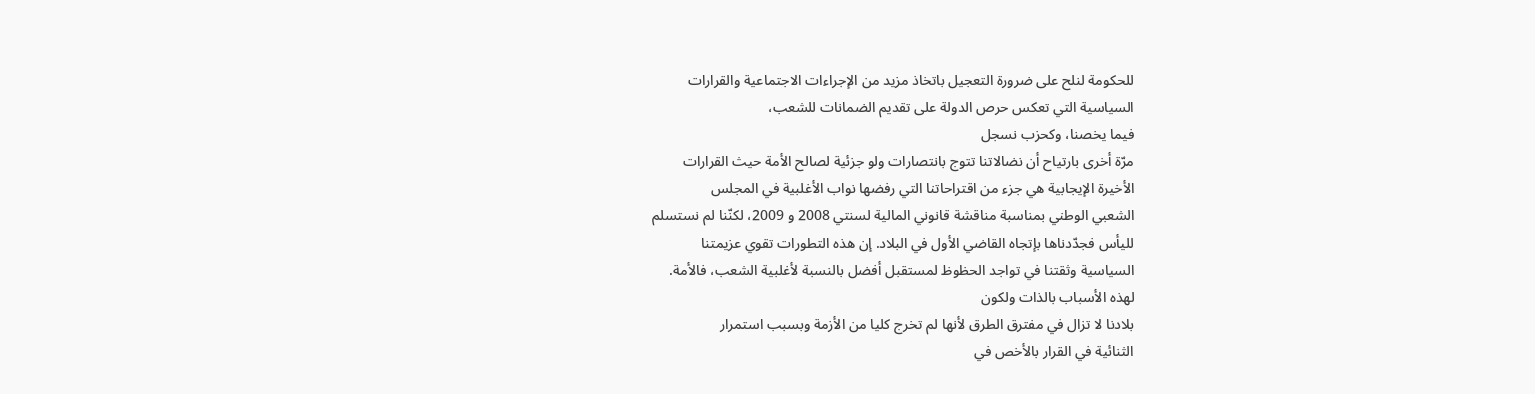للحكومة لنلح على ضرورة التعجيل باتخاذ مزيد من الإجراءات الاجتماعية والقرارات
السياسية التي تعكس حرص الدولة على تقديم الضمانات للشعب،
فيما يخصنا، وكحزب نسجل
مرّة أخرى بارتياح أن نضالاتنا تتوج بانتصارات ولو جزئية لصالح الأمة حيث القرارات
الأخيرة الإيجابية هي جزء من اقتراحاتنا التي رفضها نواب الأغلبية في المجلس
الشعبي الوطني بمناسبة مناقشة قانوني المالية لسنتي 2008 و 2009، لكنّنا لم نستسلم
لليأس فجدّدناها بإتجاه القاضي الأول في البلاد. إن هذه التطورات تقوي عزيمتنا
السياسية وثقتنا في تواجد الحظوظ لمستقبل أفضل بالنسبة لأغلبية الشعب، فالأمة.
لهذه الأسباب بالذات ولكون
بلادنا لا تزال في مفترق الطرق لأنها لم تخرج كليا من الأزمة وبسبب استمرار
الثنائية في القرار بالأخص في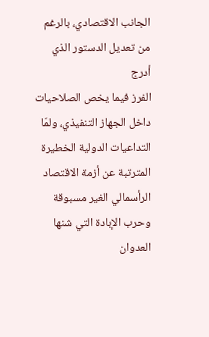الجانب الاقتصادي، بالرغم من تعديل الدستور الذي أدرج
الفرز فيما يخص الصلاحيات داخل الجهاز التنفيذي، ولمّا التداعيات الدولية الخطيرة
المترتبة عن أزمة الاقتصاد الرأسمالي الغير مسبوقة وحرب الإبادة التي شنها العدوان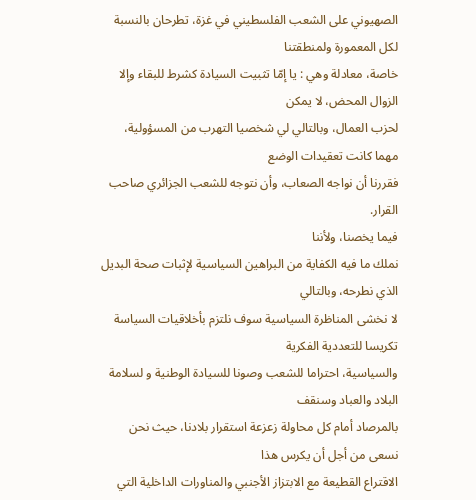الصهيوني على الشعب الفلسطيني في غزة، تطرحان بالنسبة لكل المعمورة ولمنطقتنا
خاصة، معادلة وهي : يا إمّا تثبيت السيادة كشرط للبقاء وإلا الزوال المحض، لا يمكن
لحزب العمال، وبالتالي لي شخصيا التهرب من المسؤولية، مهما كانت تعقيدات الوضع
فقررنا أن نواجه الصعاب، وأن نتوجه للشعب الجزائري صاحب القرار.
فيما يخصنا، ولأننا
نملك ما فيه الكفاية من البراهين السياسية لإثبات صحة البديل الذي نطرحه، وبالتالي
لا نخشى المناظرة السياسية سوف نلتزم بأخلاقيات السياسة تكريسا للتعددية الفكرية
والسياسية، احتراما للشعب وصونا للسيادة الوطنية و لسلامة البلاد والعباد وسنقف
بالمرصاد أمام كل محاولة زعزعة استقرار بلادنا، حيث نحن نسعى من أجل أن يكرس هذا
الاقتراع القطيعة مع الابتزاز الأجنبي والمناورات الداخلية التي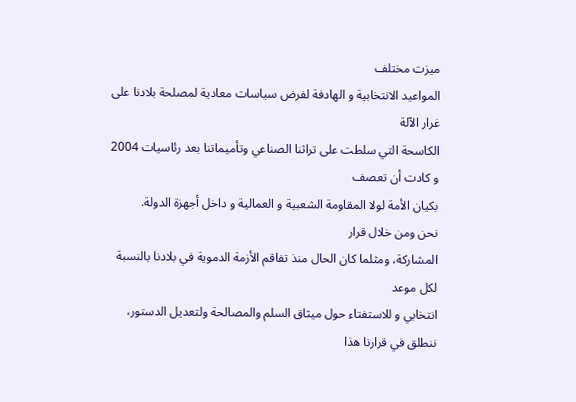ميزت مختلف
المواعيد الانتخابية و الهادفة لفرض سياسات معادية لمصلحة بلادنا على غرار الآلة
الكاسحة التي سلطت على تراثنا الصناعي وتأميماتنا بعد رئاسيات 2004 و كادت أن تعصف
بكيان الأمة لولا المقاومة الشعبية و العمالية و داخل أجهزة الدولة.
نحن ومن خلال قرار
المشاركة، ومثلما كان الحال منذ تفاقم الأزمة الدموية في بلادنا بالنسبة لكل موعد
انتخابي و للاستفتاء حول ميثاق السلم والمصالحة ولتعديل الدستور، ننطلق في قرارنا هذا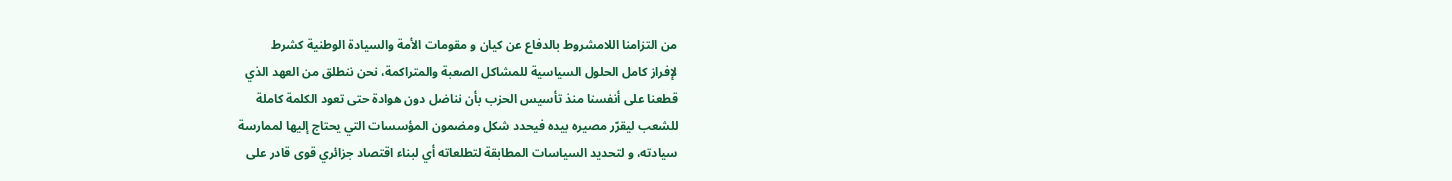من التزامنا اللامشروط بالدفاع عن كيان و مقومات الأمة والسيادة الوطنية كشرط
لإفراز كامل الحلول السياسية للمشاكل الصعبة والمتراكمة، نحن ننطلق من العهد الذي
قطعنا على أنفسنا منذ تأسيس الحزب بأن نناضل دون هوادة حتى تعود الكلمة كاملة
للشعب ليقرّر مصيره بيده فيحدد شكل ومضمون المؤسسات التي يحتاج إليها لممارسة
سيادته، و لتحديد السياسات المطابقة لتطلعاته أي لبناء اقتصاد جزائري قوى قادر على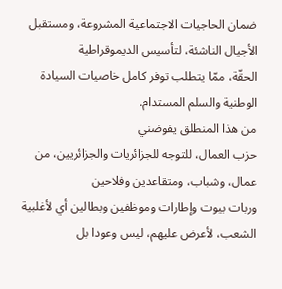ضمان الحاجيات الاجتماعية المشروعة، ومستقبل الأجيال الناشئة، لتأسيس الديموقراطية
الحقّة، ممّا يتطلب توفر كامل خاصيات السيادة الوطنية والسلم المستدام.
من هذا المنطلق يفوضني
حزب العمال، للتوجه للجزائريات والجزائريين، من عمال، وشباب، ومتقاعدين وفلاحين
وربات بيوت وإطارات وموظفين وبطالين أي لأغلبية الشعب، لأعرض عليهم، ليس وعودا بل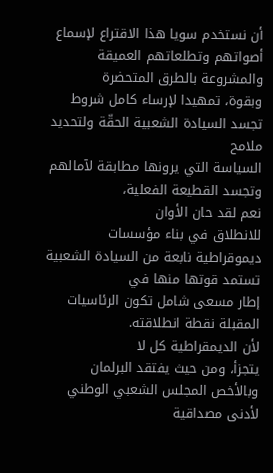أن نستخدم سويا هذا الاقتراع لإسماع أصواتهم وتطلعاتهم العميقة والمشروعة بالطرق المتحضرة
وبقوة، تمهيدا لإرساء كامل شروط تجسد السيادة الشعبية الحقّة ولتحديد ملامح
السياسة التي يرونها مطابقة لآمالهم وتجسد القطيعة الفعلية،
نعم لقد حان الأوان
للانطلاق في بناء مؤسسات ديموقراطية نابعة من السيادة الشعبية تستمد قوتها منها في
إطار مسعى شامل تكون الرئاسيات المقبلة نقطة انطلاقته.
لأن الديمقراطية كل لا
يتجزأ، ومن حيث يفتقد البرلمان وبالأخص المجلس الشعبي الوطني لأدنى مصداقية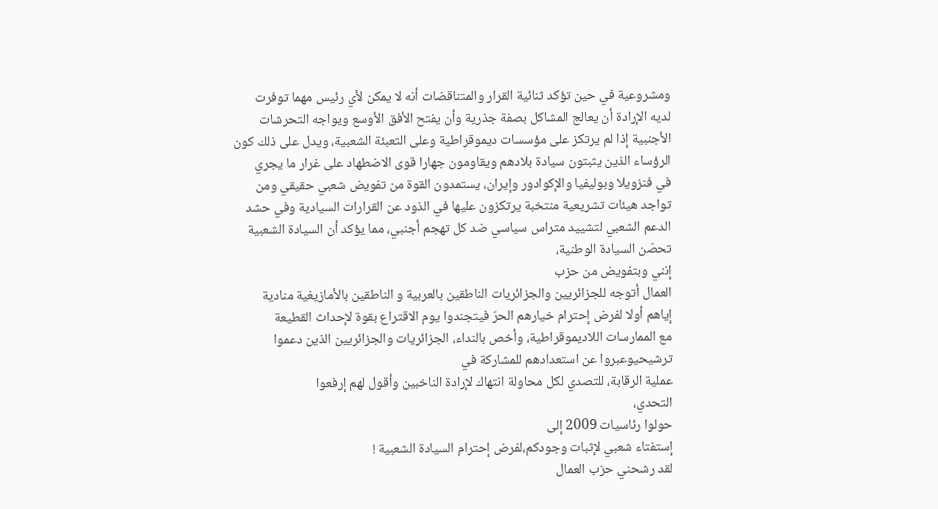ومشروعية في حين تؤكد ثنائية القرار والمتناقضات أنه لا يمكن لأي رئيس مهما توفرت
لديه الإرادة أن يعالج المشاكل بصفة جذرية وأن يفتح الأفق الأوسع ويواجه التحرشات
الأجنبية إذا لم يرتكز على مؤسسات ديموقراطية وعلى التعبئة الشعبية، ويدل على ذلك كون
الرؤساء الذين يثبتون سيادة بلادهم ويقاومون جهارا قوى الاضطهاد على غرار ما يجري
في فنزويلا وبوليفيا والإكوادور وإيران، يستمدون القوة من تفويض شعبي حقيقي ومن
تواجد هيئات تشريعية منتخبة يرتكزون عليها في الذود عن القرارات السيادية وفي حشد
الدعم الشعبي لتشييد متراس سياسي ضد كل تهجم أجنبي، مما يؤكد أن السيادة الشعبية
تحصّن السيادة الوطنية،
إنني وبتفويض من حزب
العمال أتوجه للجزائريين والجزائريات الناطقين بالعربية و الناطقين بالأمازيغية منادية
إياهم أولا لفرض إحترام خيارهم الحرّ فيتجندوا يوم الاقتراع بقوة لإحداث القطيعة
مع الممارسات اللاديموقراطية، وأخص بالنداء، الجزائريات والجزائريين الذين دعموا
ترشيحيوعبروا عن استعدادهم للمشاركة في
عملية الرقابة، للتصدي لكل محاولة انتهاك لإرادة الناخبين وأقول لهم إرفعوا
التحدي،
حولوا رئاسيات 2009 إلى
إستفتاء شعبي لإثبات وجودكم،لفرض إحترام السيادة الشعبية !
لقد رشحني حزب العمال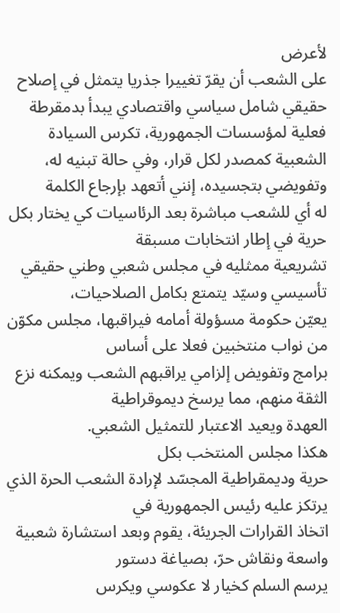لأعرض
على الشعب أن يقرّ تغييرا جذريا يتمثل في إصلاح
حقيقي شامل سياسي واقتصادي يبدأ بدمقرطة فعلية لمؤسسات الجمهورية، تكرس السيادة
الشعبية كمصدر لكل قرار، وفي حالة تبنيه له، وتفويضي بتجسيده، إنني أتعهد بإرجاع الكلمة
له أي للشعب مباشرة بعد الرئاسيات كي يختار بكل حرية في إطار انتخابات مسبقة
تشريعية ممثليه في مجلس شعبي وطني حقيقي تأسيسي وسيّد يتمتع بكامل الصلاحيات،
يعيّن حكومة مسؤولة أمامه فيراقبها، مجلس مكوّن من نواب منتخبين فعلا على أساس
برامج وتفويض إلزامي يراقبهم الشعب ويمكنه نزع الثقة منهم، مما يرسخ ديموقراطية
العهدة ويعيد الاعتبار للتمثيل الشعبي.
هكذا مجلس المنتخب بكل
حرية وديمقراطية المجسّد لإرادة الشعب الحرة الذي يرتكز عليه رئيس الجمهورية في
اتخاذ القرارات الجريئة، يقوم وبعد استشارة شعبية واسعة ونقاش حرّ، بصياغة دستور
يرسم السلم كخيار لا عكوسي ويكرس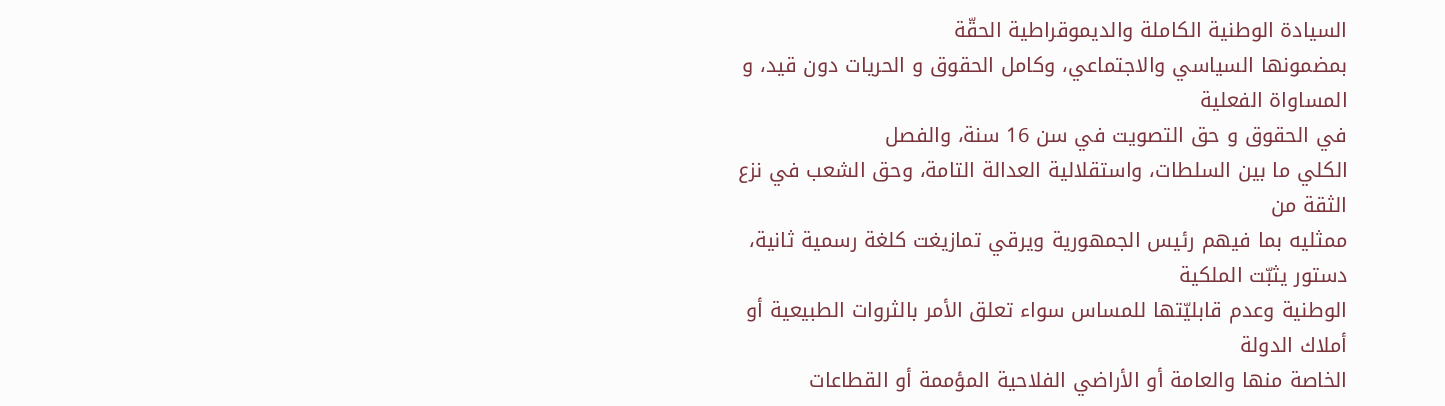السيادة الوطنية الكاملة والديموقراطية الحقّة
بمضمونها السياسي والاجتماعي، وكامل الحقوق و الحريات دون قيد، و المساواة الفعلية
في الحقوق و حق التصويت في سن 16 سنة، والفصل
الكلي ما بين السلطات، واستقلالية العدالة التامة، وحق الشعب في نزع الثقة من
ممثليه بما فيهم رئيس الجمهورية ويرقي تمازيغت كلغة رسمية ثانية، دستور يثبّت الملكية
الوطنية وعدم قابليّتها للمساس سواء تعلق الأمر بالثروات الطبيعية أو أملاك الدولة
الخاصة منها والعامة أو الأراضي الفلاحية المؤممة أو القطاعات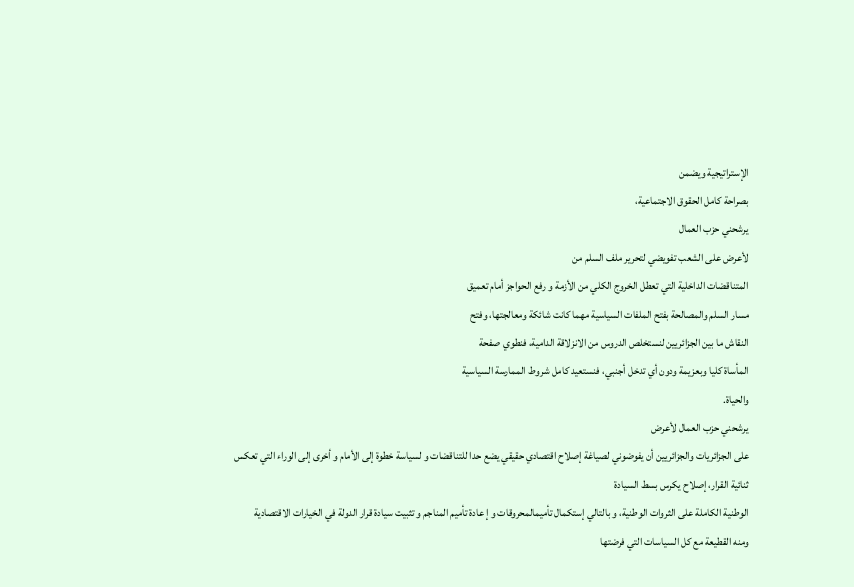الإستراتيجية ويضمن
بصراحة كامل الحقوق الاجتماعية،
يرشحني حزب العمال
لأعرض على الشعب تفويضي لتحرير ملف السلم من
المتناقضات الداخلية التي تعطل الخروج الكلي من الأزمة و رفع الحواجز أمام تعميق
مسار السلم والمصالحة بفتح الملفات السياسية مهما كانت شائكة ومعالجتها، وفتح
النقاش ما بين الجزائريين لنستخلص الدروس من الانزلاقة الدامية، فنطوي صفحة
المأساة كليا وبعزيمة ودون أي تدخل أجنبي، فنستعيد كامل شروط الممارسة السياسية
والحياة.
يرشحني حزب العمال لأعرض
على الجزائريات والجزائريين أن يفوضوني لصياغة إصلاح اقتصادي حقيقي يضع حدا للتناقضات و لسياسة خطوة إلى الأمام و أخرى إلى الوراء التي تعكس
ثنائية القرار، إصلاح يكرس بسط السيادة
الوطنية الكاملة على الثروات الوطنية، و بالتالي إستكمال تأميمالمحروقات و إ عادة تأميم المناجم و تثبيت سيادة قرار الدولة في الخيارات الاقتصادية
ومنه القطيعة مع كل السياسات التي فرضتها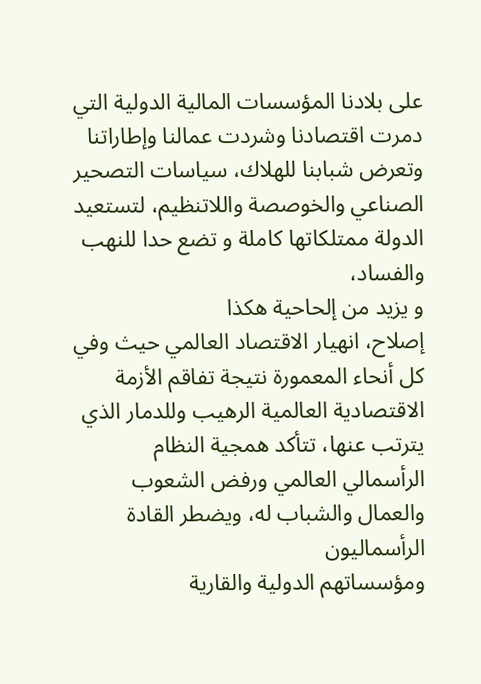على بلادنا المؤسسات المالية الدولية التي
دمرت اقتصادنا وشردت عمالنا وإطاراتنا وتعرض شبابنا للهلاك، سياسات التصحير
الصناعي والخوصصة واللاتنظيم، لتستعيد
الدولة ممتلكاتها كاملة و تضع حدا للنهب والفساد،
و يزيد من إلحاحية هكذا
إصلاح، انهيار الاقتصاد العالمي حيث وفي كل أنحاء المعمورة نتيجة تفاقم الأزمة
الاقتصادية العالمية الرهيب وللدمار الذي يترتب عنها، تتأكد همجية النظام
الرأسمالي العالمي ورفض الشعوب والعمال والشباب له، ويضطر القادة الرأسماليون
ومؤسساتهم الدولية والقارية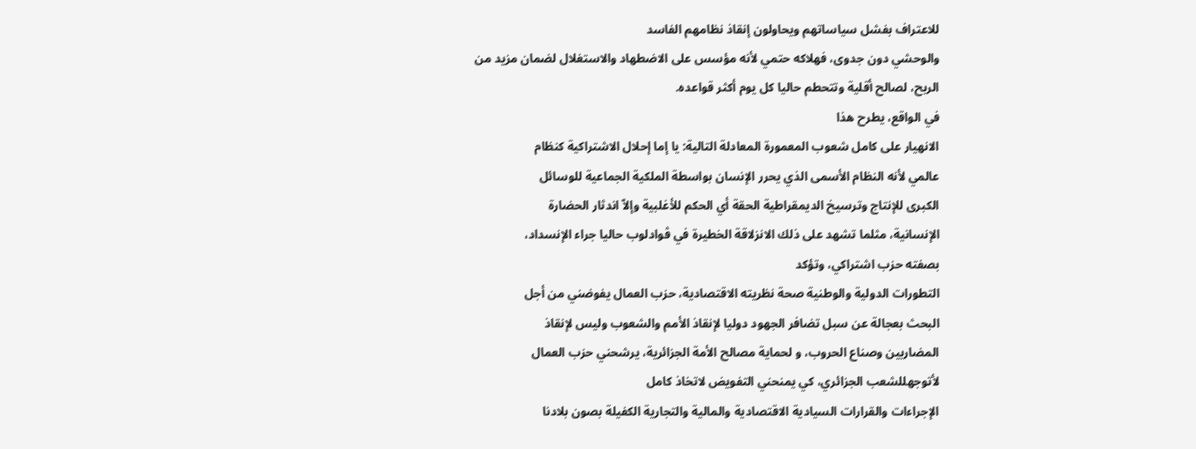للاعتراف بفشل سياساتهم ويحاولون إنقاذ نظامهم الفاسد
والوحشي دون جدوى، فهلاكه حتمي لأنه مؤسس على الاضطهاد والاستغلال لضمان مزيد من
الربح، لصالح أقلية وتتحطم حاليا كل يوم أكثر قواعده.
في الواقع، يطرح هذا
الانهيار على كامل شعوب المعمورة المعادلة التالية: يا إما إحلال الاشتراكية كنظام
عالمي لأنه النظام الأسمى الذي يحرر الإنسان بواسطة الملكية الجماعية للوسائل
الكبرى للإنتاج وترسيخ الديمقراطية الحقة أي الحكم للأغلبية وإلاّ اندثار الحضارة
الإنسانية، مثلما تشهد على ذلك الانزلاقة الخطيرة في ڤوادلوب حاليا جراء الإنسداد،
بصفته حزب اشتراكي، وتؤكد
التطورات الدولية والوطنية صحة نظريته الاقتصادية، حزب العمال يفوضني من أجل
البحث بعجالة عن سبل تضافر الجهود دوليا لإنقاذ الأمم والشعوب وليس لإنقاذ
المضاربين وصناع الحروب، و لحماية مصالح الأمة الجزائرية، يرشحني حزب العمال
لأتوجهللشعب الجزائري، كي يمنحني التفويض لاتخاذ كامل
الإجراءات والقرارات السيادية الاقتصادية والمالية والتجارية الكفيلة بصون بلادنا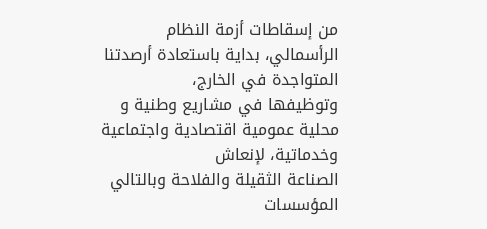من إسقاطات أزمة النظام الرأسمالي، بداية باستعادة أرصدتنا المتواجدة في الخارج،
وتوظيفها في مشاريع وطنية و محلية عمومية اقتصادية واجتماعية وخدماتية، لإنعاش
الصناعة الثقيلة والفلاحة وبالتالي المؤسسات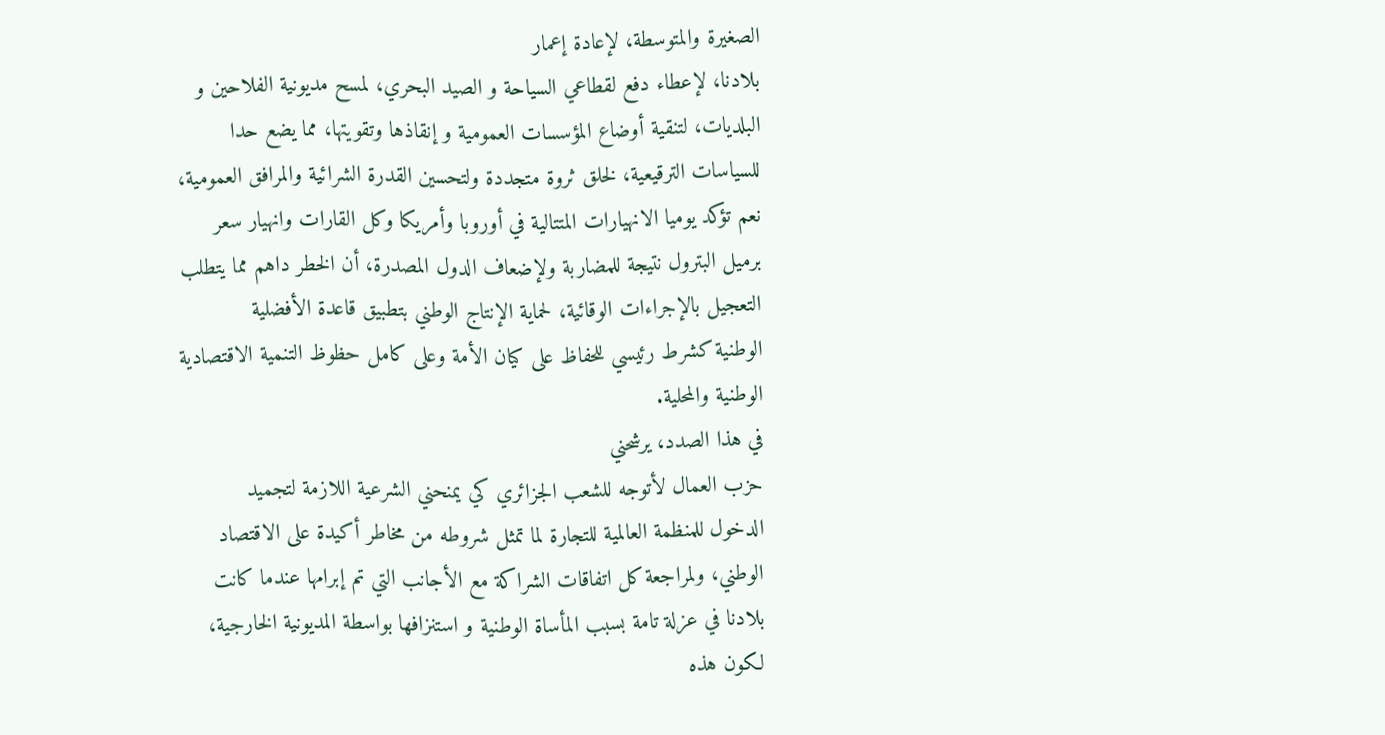الصغيرة والمتوسطة، لإعادة إعمار
بلادنا، لإعطاء دفع لقطاعي السياحة و الصيد البحري، لمسح مديونية الفلاحين و
البلديات، لتنقية أوضاع المؤسسات العمومية و إنقاذها وتقويتها، مما يضع حدا
للسياسات الترقيعية، لخلق ثروة متجددة ولتحسين القدرة الشرائية والمرافق العمومية،
نعم تؤكد يوميا الانهيارات المتتالية في أوروبا وأمريكا وكل القارات وانهيار سعر
برميل البترول نتيجة للمضاربة ولإضعاف الدول المصدرة، أن الخطر داهم مما يتطلب
التعجيل بالإجراءات الوقائية، لحماية الإنتاج الوطني بتطبيق قاعدة الأفضلية
الوطنية كشرط رئيسي للحفاظ على كيان الأمة وعلى كامل حظوظ التنمية الاقتصادية
الوطنية والمحلية.
في هذا الصدد، يرشحني
حزب العمال لأتوجه للشعب الجزائري كي يمنحني الشرعية اللازمة لتجميد
الدخول للمنظمة العالمية للتجارة لما تمثل شروطه من مخاطر أكيدة على الاقتصاد
الوطني، ولمراجعة كل اتفاقات الشراكة مع الأجانب التي تم إبرامها عندما كانت
بلادنا في عزلة تامة بسبب المأساة الوطنية و استنزافها بواسطة المديونية الخارجية،
لكون هذه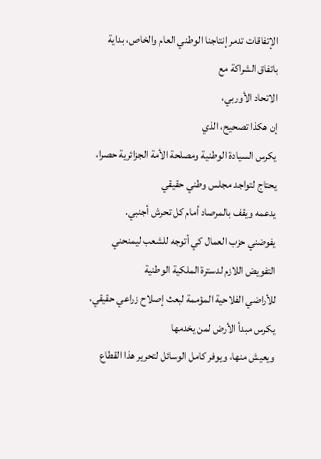الإتفاقات تدمر إنتاجنا الوطني العام والخاص، بداية باتفاق الشراكة مع
الاتحاد الأوربي،
إن هكذا تصحيح، الذي
يكرس السيادة الوطنية ومصلحة الأمة الجزائرية حصرا، يحتاج لتواجد مجلس وطني حقيقي
يدعمه ويقف بالمرصاد أمام كل تحرش أجنبي.
يفوضني حزب العمال كي أتوجه للشعب ليمنحني
التفويض اللازم لدسترة الملكية الوطنية
للأراضي الفلاحية المؤممة لبعث إصلاح زراعي حقيقي، يكرس مبدأ الأرض لمن يخدمها
ويعيش منها، ويوفر كامل الوسائل لتحرير هذا القطاع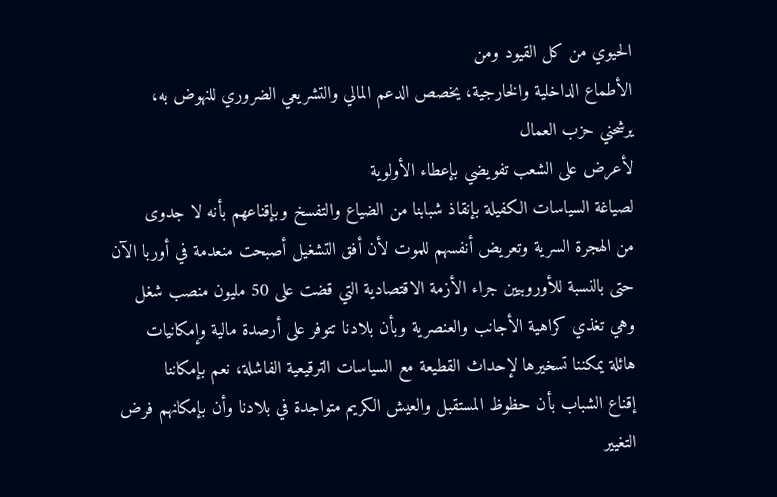الحيوي من كل القيود ومن
الأطماع الداخلية والخارجية، يخصص الدعم المالي والتشريعي الضروري للنهوض به،
يرشحني حزب العمال
لأعرض على الشعب تفويضي بإعطاء الأولوية
لصياغة السياسات الكفيلة بإنقاذ شبابنا من الضياع والتفسخ وبإقناعهم بأنه لا جدوى
من الهجرة السرية وتعريض أنفسهم للموت لأن أفق التشغيل أصبحت منعدمة في أوربا الآن
حتى بالنسبة للأوروبيين جراء الأزمة الاقتصادية التي قضت على 50 مليون منصب شغل
وهي تغذي كراهية الأجانب والعنصرية وبأن بلادنا تتوفر على أرصدة مالية وإمكانيات
هائلة يمكننا تسخيرها لإحداث القطيعة مع السياسات الترقيعية الفاشلة، نعم بإمكاننا
إقناع الشباب بأن حظوظ المستقبل والعيش الكريم متواجدة في بلادنا وأن بإمكانهم فرض
التغيير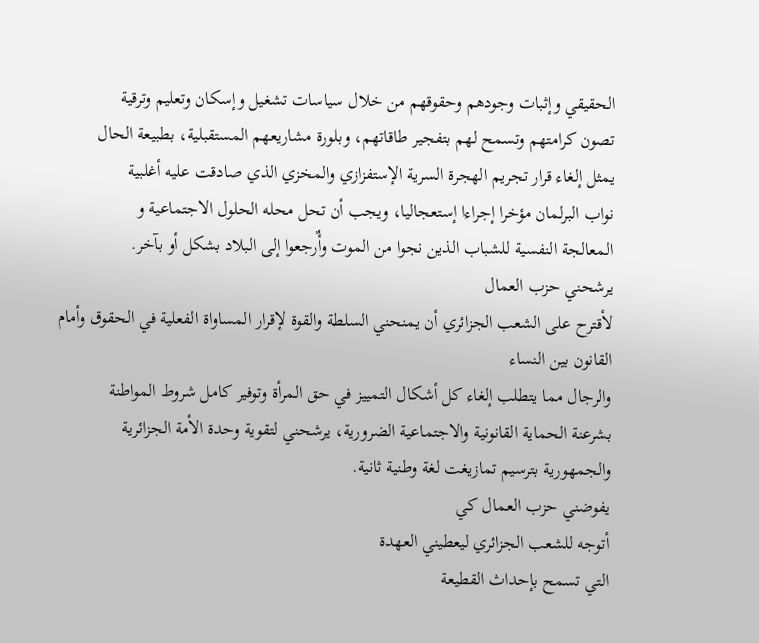الحقيقي وإثبات وجودهم وحقوقهم من خلال سياسات تشغيل وإسكان وتعليم وترقية
تصون كرامتهم وتسمح لهم بتفجير طاقاتهم، وبلورة مشاريعهم المستقبلية، بطبيعة الحال
يمثل إلغاء قرار تجريم الهجرة السرية الإستفزازي والمخزي الذي صادقت عليه أغلبية
نواب البرلمان مؤخرا إجراءا إستعجاليا، ويجب أن تحل محله الحلول الاجتماعية و
المعالجة النفسية للشباب الذين نجوا من الموت وأٌرجعوا إلى البلاد بشكل أو بآخر.
يرشحني حزب العمال
لأقترح على الشعب الجزائري أن يمنحني السلطة والقوة لإقرار المساواة الفعلية في الحقوق وأمام القانون بين النساء
والرجال مما يتطلب إلغاء كل أشكال التمييز في حق المرأة وتوفير كامل شروط المواطنة
بشرعنة الحماية القانونية والاجتماعية الضرورية، يرشحني لتقوية وحدة الأمة الجزائرية
والجمهورية بترسيم تمازيغت لغة وطنية ثانية.
يفوضني حزب العمال كي
أتوجه للشعب الجزائري ليعطيني العهدة
التي تسمح بإحداث القطيعة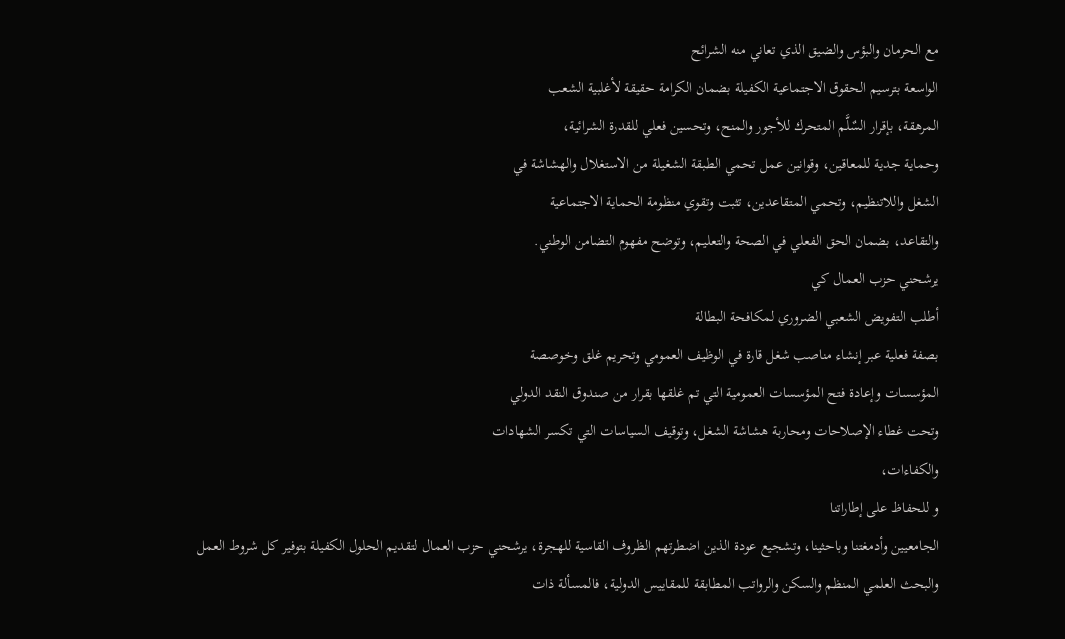مع الحرمان والبؤس والضيق الذي تعاني منه الشرائح
الواسعة بترسيم الحقوق الاجتماعية الكفيلة بضمان الكرامة حقيقة لأغلبية الشعب
المرهقة، بإقرار السٌلَّم المتحرك للأجور والمنح، وتحسين فعلي للقدرة الشرائية،
وحماية جدية للمعاقين، وقوانين عمل تحمي الطبقة الشغيلة من الاستغلال والهشاشة في
الشغل واللاتنظيم، وتحمي المتقاعدين، تثبت وتقوي منظومة الحماية الاجتماعية
والتقاعد، بضمان الحق الفعلي في الصحة والتعليم، وتوضح مفهوم التضامن الوطني.
يرشحني حزب العمال كي
أطلب التفويض الشعبي الضروري لمكافحة البطالة
بصفة فعلية عبر إنشاء مناصب شغل قارة في الوظيف العمومي وتحريم غلق وخوصصة
المؤسسات وإعادة فتح المؤسسات العمومية التي تم غلقها بقرار من صندوق النقد الدولي
وتحت غطاء الإصلاحات ومحاربة هشاشة الشغل، وتوقيف السياسات التي تكسر الشهادات
والكفاءات،
و للحفاظ على إطاراتنا
الجامعيين وأدمغتنا وباحثينا، وتشجيع عودة الذين اضطرتهم الظروف القاسية للهجرة، يرشحني حزب العمال لتقديم الحلول الكفيلة بتوفير كل شروط العمل
والبحث العلمي المنظم والسكن والرواتب المطابقة للمقاييس الدولية، فالمسألة ذات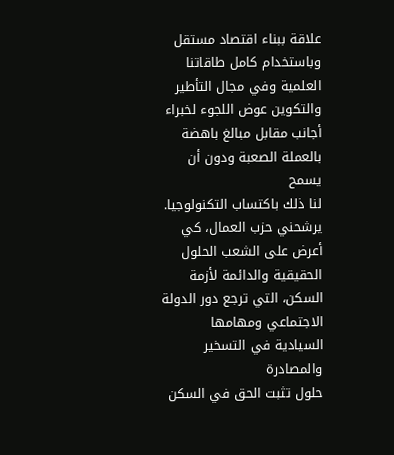علاقة ببناء اقتصاد مستقل وباستخدام كامل طاقاتنا العلمية وفي مجال التأطير
والتكوين عوض اللجوء لخبراء أجانب مقابل مبالغ باهضة بالعملة الصعبة ودون أن يسمح
لنا ذلك باكتساب التكنولوجيا.
يرشحني حزب العمال، كي
أعرض على الشعب الحلول الحقيقية والدائمة لأزمة السكن، التي ترجع دور الدولة الاجتماعي ومهامها السيادية في التسخير والمصادرة
حلول تثبت الحق في السكن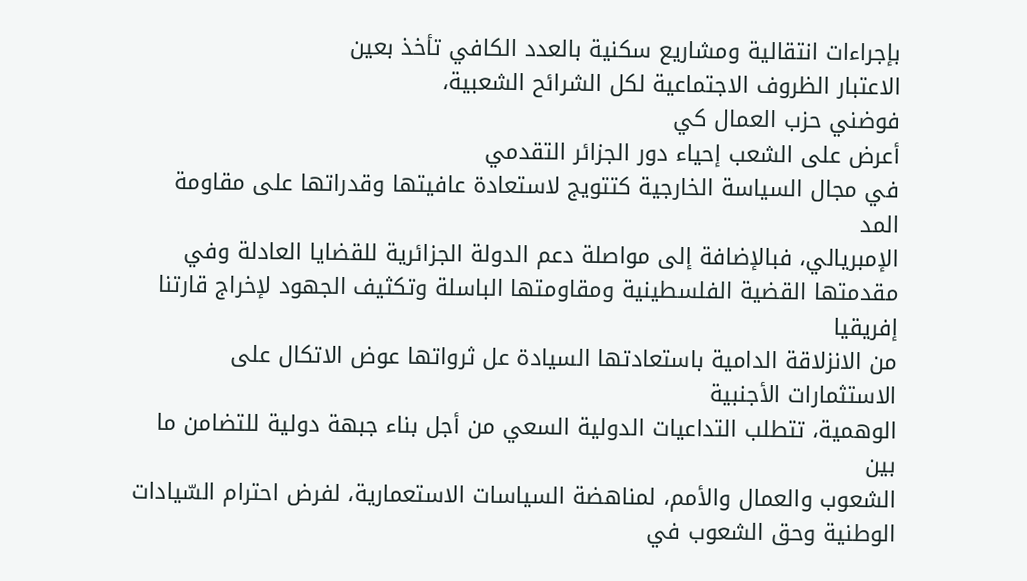بإجراءات انتقالية ومشاريع سكنية بالعدد الكافي تأخذ بعين
الاعتبار الظروف الاجتماعية لكل الشرائح الشعبية،
فوضني حزب العمال كي
أعرض على الشعب إحياء دور الجزائر التقدمي
في مجال السياسة الخارجية كتتويج لاستعادة عافيتها وقدراتها على مقاومة المد
الإمبريالي، فبالإضافة إلى مواصلة دعم الدولة الجزائرية للقضايا العادلة وفي
مقدمتها القضية الفلسطينية ومقاومتها الباسلة وتكثيف الجهود لإخراج قارتنا إفريقيا
من الانزلاقة الدامية باستعادتها السيادة عل ثرواتها عوض الاتكال على الاستثمارات الأجنبية
الوهمية، تتطلب التداعيات الدولية السعي من أجل بناء جبهة دولية للتضامن ما بين
الشعوب والعمال والأمم، لمناهضة السياسات الاستعمارية، لفرض احترام السّيادات
الوطنية وحق الشعوب في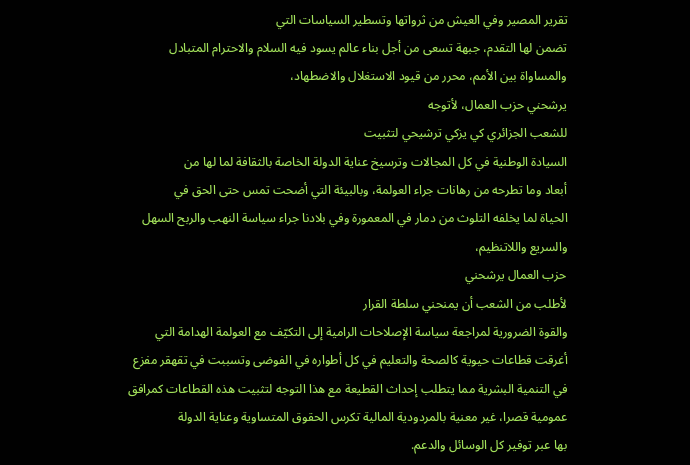تقرير المصير وفي العيش من ثرواتها وتسطير السياسات التي
تضمن لها التقدم، جبهة تسعى من أجل بناء عالم يسود فيه السلام والاحترام المتبادل
والمساواة بين الأمم، محرر من قيود الاستغلال والاضطهاد،
يرشحني حزب العمال، لأتوجه
للشعب الجزائري كي يزكي ترشيحي لتثبيت
السيادة الوطنية في كل المجالات وترسيخ عناية الدولة الخاصة بالثقافة لما لها من
أبعاد وما تطرحه من رهانات جراء العولمة، وبالبيئة التي أضحت تمس حتى الحق في
الحياة لما يخلفه التلوث من دمار في المعمورة وفي بلادنا جراء سياسة النهب والربح السهل
والسريع واللاتنظيم،
حزب العمال يرشحني
لأطلب من الشعب أن يمنحني سلطة القرار
والقوة الضرورية لمراجعة سياسة الإصلاحات الرامية إلى التكيّف مع العولمة الهدامة التي
أغرقت قطاعات حيوية كالصحة والتعليم في كل أطواره في الفوضى وتسببت في تقهقر مفزع
في التنمية البشرية مما يتطلب إحداث القطيعة مع هذا التوجه لتثبيت هذه القطاعات كمرافق
عمومية قصرا، غير معنية بالمردودية المالية تكرس الحقوق المتساوية وعناية الدولة
بها عبر توفير كل الوسائل والدعم.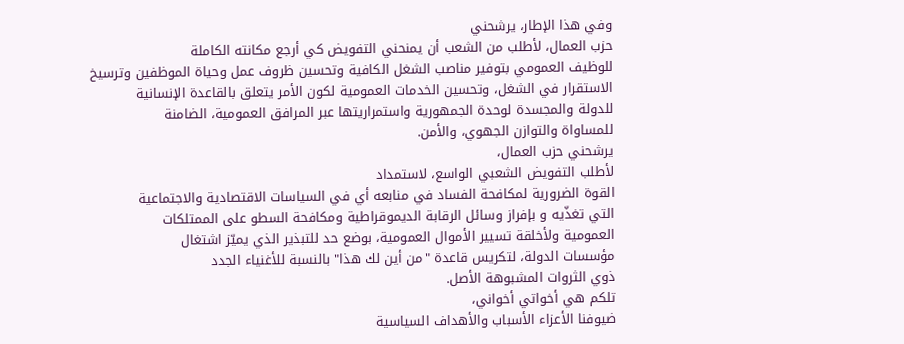وفي هذا الإطار، يرشحني
حزب العمال، لأطلب من الشعب أن يمنحني التفويض كي أرجع مكانته الكاملة
للوظيف العمومي بتوفير مناصب الشغل الكافية وتحسين ظروف عمل وحياة الموظفين وترسيخ
الاستقرار في الشغل، وتحسين الخدمات العمومية لكون الأمر يتعلق بالقاعدة الإنسانية
للدولة والمجسدة لوحدة الجمهورية واستمراريتها عبر المرافق العمومية، الضامنة
للمساواة والتوازن الجهوي، والأمن.
يرشحني حزب العمال،
لأطلب التفويض الشعبي الواسع، لاستمداد
القوة الضرورية لمكافحة الفساد في منابعه أي في السياسات الاقتصادية والاجتماعية
التي تغذّيه و بإفراز وسائل الرقابة الديموقراطية ومكافحة السطو على الممتلكات
العمومية ولأخلقة تسيير الأموال العمومية، بوضع حد للتبذير الذي يميّز اشتغال
مؤسسات الدولة، لتكريس قاعدة "من أين لك هذا" بالنسبة للأغنياء الجدد
ذوي الثروات المشبوهة الأصل.
تلكم هي أخواتي أخواني،
ضيوفنا الأعزاء الأسباب والأهداف السياسية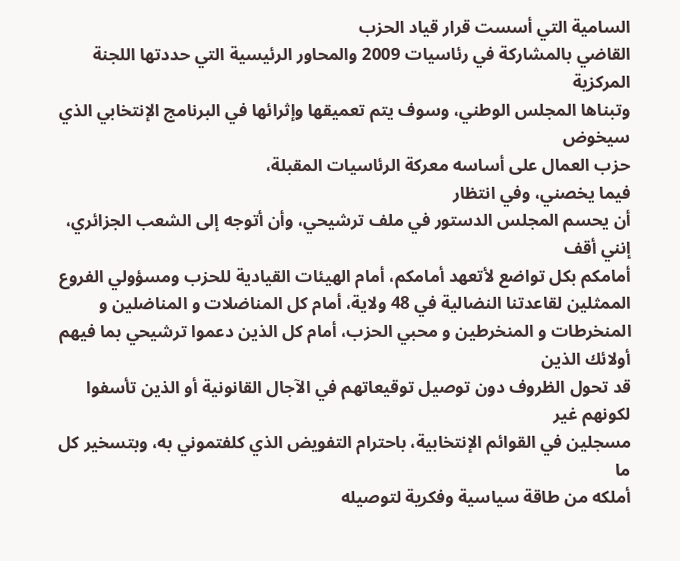السامية التي أسست قرار قياد الحزب
القاضي بالمشاركة في رئاسيات 2009 والمحاور الرئيسية التي حددتها اللجنة المركزية
وتبناها المجلس الوطني، وسوف يتم تعميقها وإثرائها في البرنامج الإنتخابي الذي سيخوض
حزب العمال على أساسه معركة الرئاسيات المقبلة،
فيما يخصني، وفي انتظار
أن يحسم المجلس الدستور في ملف ترشيحي، وأن أتوجه إلى الشعب الجزائري، إنني أقف
أمامكم بكل تواضع لأتعهد أمامكم، أمام الهيئات القيادية للحزب ومسؤولي الفروع
الممثلين لقاعدتنا النضالية في 48 ولاية، أمام كل المناضلات و المناضلين و
المنخرطات و المنخرطين و محبي الحزب، أمام كل الذين دعموا ترشيحي بما فيهم أولائك الذين
قد تحول الظروف دون توصيل توقيعاتهم في الآجال القانونية أو الذين تأسفوا لكونهم غير
مسجلين في القوائم الإنتخابية، باحترام التفويض الذي كلفتموني به، وبتسخير كل ما
أملكه من طاقة سياسية وفكرية لتوصيله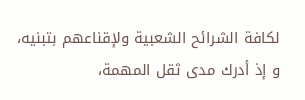لكافة الشرائح الشعبية ولإقناعهم بتبنيه،
و إذ أدرك مدى ثقل المهمة،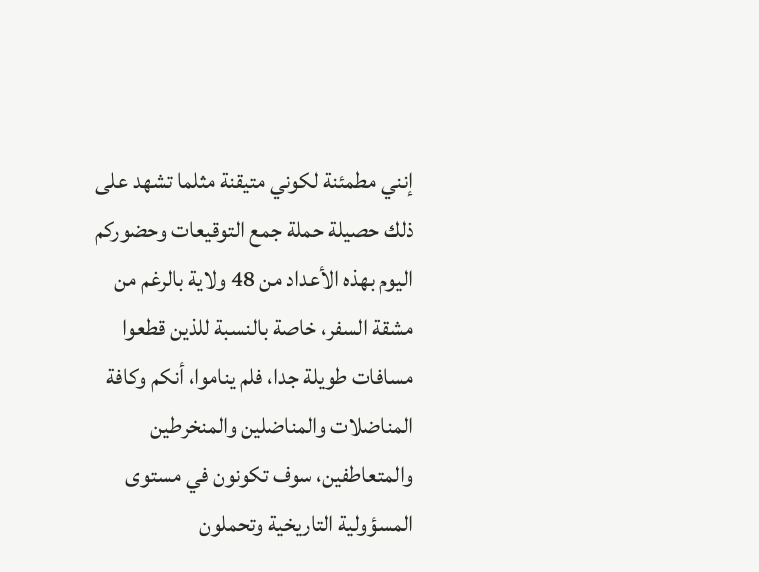إنني مطمئنة لكوني متيقنة مثلما تشهد على ذلك حصيلة حملة جمع التوقيعات وحضوركم
اليوم بهذه الأعداد من 48 ولاية بالرغم من مشقة السفر، خاصة بالنسبة للذين قطعوا
مسافات طويلة جدا، فلم يناموا، أنكم وكافة المناضلات والمناضلين والمنخرطين
والمتعاطفين، سوف تكونون في مستوى المسؤولية التاريخية وتحملون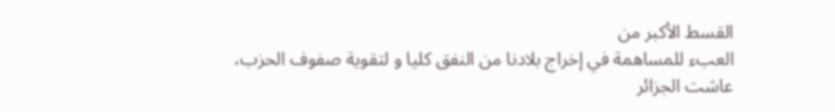القسط الأكبر من
العبء للمساهمة في إخراج بلادنا من النفق كليا و لتقوية صفوف الحزب،
عاشت الجزائر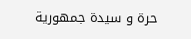حرة و سيدة جمهورية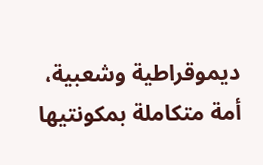ديموقراطية وشعبية، أمة متكاملة بمكونتيها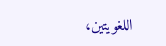اللغويتين،